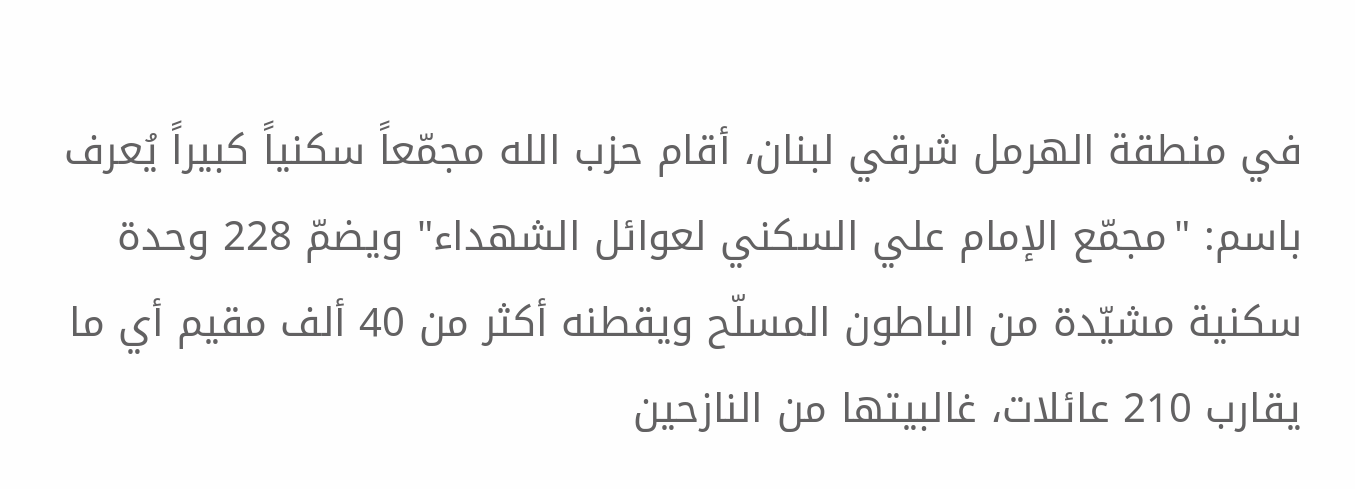في منطقة الهرمل شرقي لبنان، أقام حزب الله مجمّعاً سكنياً كبيراً يُعرف باسم: "مجمّع الإمام علي السكني لعوائل الشهداء" ويضمّ 228 وحدة سكنية مشيّدة من الباطون المسلّح ويقطنه أكثر من 40 ألف مقيم أي ما يقارب 210 عائلات، غالبيتها من النازحين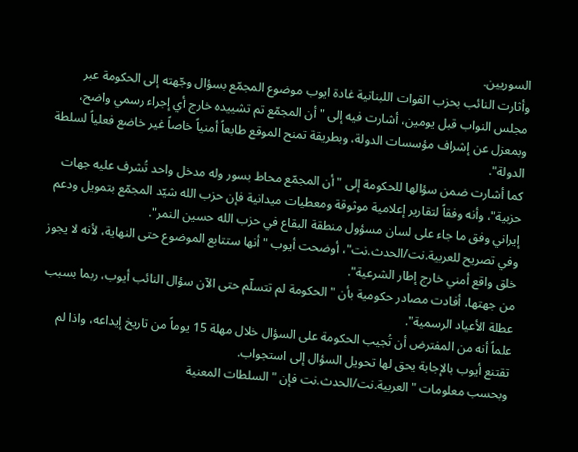السوريين.
وأثارت النائب بحزب القوات اللبنانية غادة ايوب موضوع المجمّع بسؤال وجّهته إلى الحكومة عبر مجلس النواب قبل يومين، أشارت فيه إلى "أن المجمّع تم تشييده خارج أي إجراء رسمي واضح، وبمعزل عن إشراف مؤسسات الدولة، وبطريقة تمنح الموقع طابعاً أمنياً خاصاً غير خاضع فعلياً لسلطة الدولة".
كما أشارت ضمن سؤالها للحكومة إلى "أن المجمّع محاط بسور وله مدخل واحد تُشرف عليه جهات حزبية"، وأنه وفقاً لتقارير إعلامية موثوقة ومعطيات ميدانية فإن حزب الله شيّد المجمّع بتمويل ودعم إيراني وفق ما جاء على لسان مسؤول منطقة البقاع في حزب الله حسين النمر".
وفي تصريح للعربية.نت/الحدث.نت"، أوضحت أيوب "أنها ستتابع الموضوع حتى النهاية، لأنه لا يجوز خلق واقع أمني خارج إطار الشرعية".
من جهتها، أفادت مصادر حكومية بأن "الحكومة لم تتسلّم حتى الآن سؤال النائب أيوب، ربما بسبب عطلة الأعياد الرسمية".
علماً أنه من المفترض أن تُجيب الحكومة على السؤال خلال مهلة 15 يوماً من تاريخ إيداعه، واذا لم تقتنع أيوب بالإجابة يحق لها تحويل السؤال إلى استجواب.
وبحسب معلومات "العربية.نت/الحدث.نت فإن "السلطات المعنية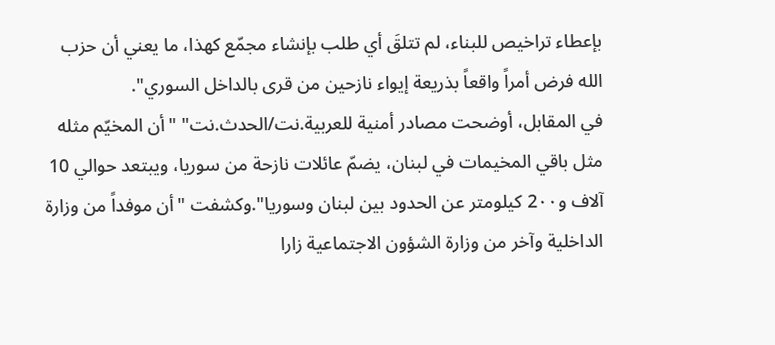بإعطاء تراخيص للبناء، لم تتلقَ أي طلب بإنشاء مجمّع كهذا، ما يعني أن حزب الله فرض أمراً واقعاً بذريعة إيواء نازحين من قرى بالداخل السوري".
في المقابل، أوضحت مصادر أمنية للعربية.نت/الحدث.نت" "أن المخيّم مثله مثل باقي المخيمات في لبنان، يضمّ عائلات نازحة من سوريا، ويبتعد حوالي 10 آلاف و2٠٠ كيلومتر عن الحدود بين لبنان وسوريا".وكشفت "أن موفداً من وزارة الداخلية وآخر من وزارة الشؤون الاجتماعية زارا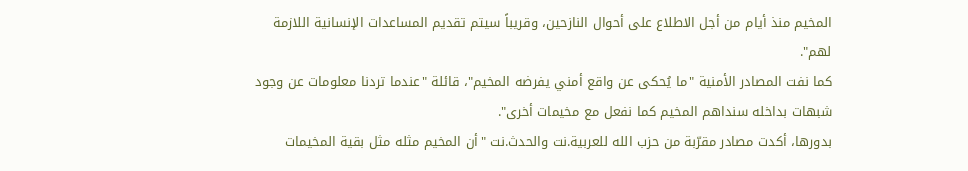المخيم منذ أيام من أجل الاطلاع على أحوال النازحين، وقريباً سيتم تقديم المساعدات الإنسانية اللازمة لهم".
كما نفت المصادر الأمنية "ما يُحكى عن واقع أمني يفرضه المخيم"، قائلة "عندما تردنا معلومات عن وجود شبهات بداخله سنداهم المخيم كما نفعل مع مخيمات أخرى".
بدورها، أكدت مصادر مقرّبة من حزب الله للعربية.نت والحدث.نت "أن المخيم مثله مثل بقية المخيمات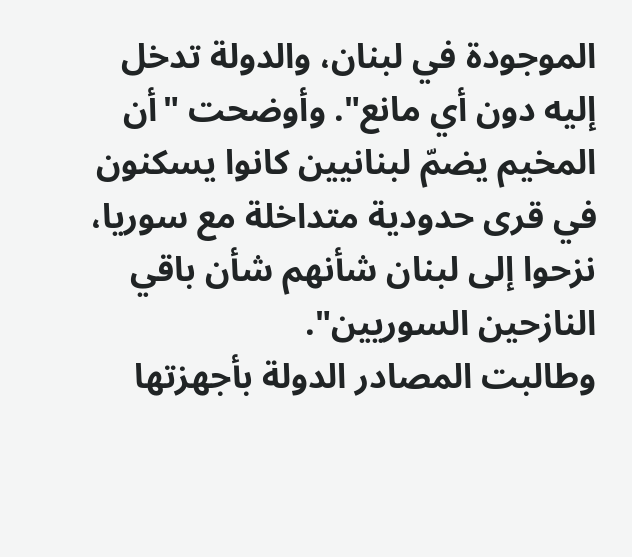الموجودة في لبنان، والدولة تدخل إليه دون أي مانع". وأوضحت "أن المخيم يضمّ لبنانيين كانوا يسكنون في قرى حدودية متداخلة مع سوريا، نزحوا إلى لبنان شأنهم شأن باقي النازحين السوريين".
وطالبت المصادر الدولة بأجهزتها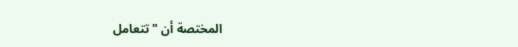المختصة أن "تتعامل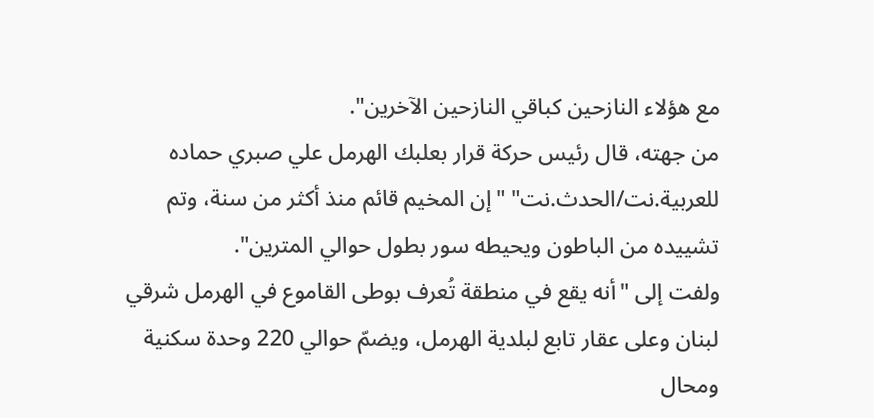مع هؤلاء النازحين كباقي النازحين الآخرين".
من جهته، قال رئيس حركة قرار بعلبك الهرمل علي صبري حماده للعربية.نت/الحدث.نت" "إن المخيم قائم منذ أكثر من سنة، وتم تشييده من الباطون ويحيطه سور بطول حوالي المترين".
ولفت إلى "أنه يقع في منطقة تُعرف بوطى القاموع في الهرمل شرقي لبنان وعلى عقار تابع لبلدية الهرمل، ويضمّ حوالي 220 وحدة سكنية ومحال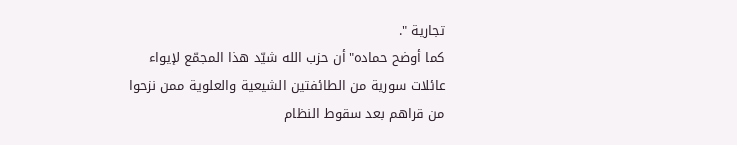تجارية ".
كما أوضح حماده"أن حزب الله شيّد هذا المجمّع لإيواء عائلات سورية من الطائفتين الشيعية والعلوية ممن نزحوا من قراهم بعد سقوط النظام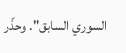السوري السابق". وحذّر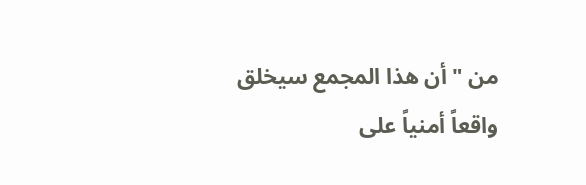من "أن هذا المجمع سيخلق واقعاً أمنياً على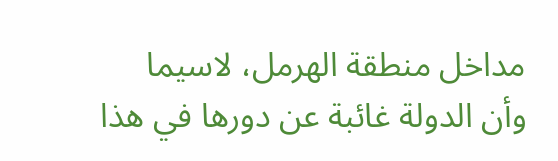مداخل منطقة الهرمل، لاسيما وأن الدولة غائبة عن دورها في هذا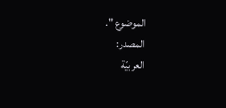الموضوع ".
المصدر:
العربيّة